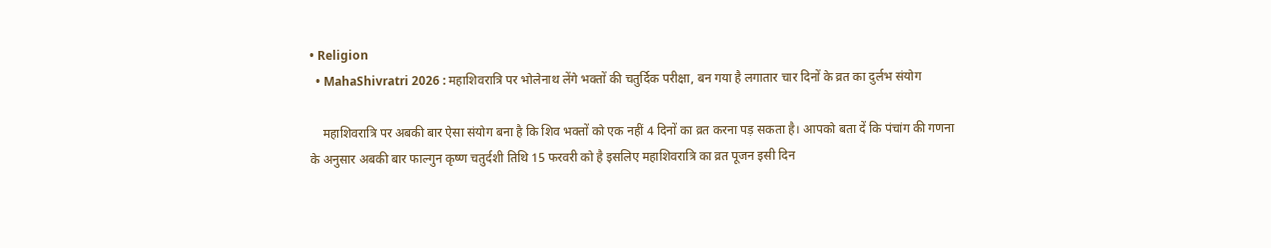• Religion
  • MahaShivratri 2026 : महाशिवरात्रि पर भोलेनाथ लेंगे भक्तों की चतुर्दिक परीक्षा, बन गया है लगातार चार दिनों के व्रत का दुर्लभ संयोग

    महाशिवरात्रि पर अबकी बार ऐसा संयोग बना है कि शिव भक्तों को एक नहीं 4 दिनों का व्रत करना पड़ सकता है। आपको बता दें कि पंचांग की गणना के अनुसार अबकी बार फाल्गुन कृष्ण चतुर्दशी तिथि 15 फरवरी को है इसलिए महाशिवरात्रि का व्रत पूजन इसी दिन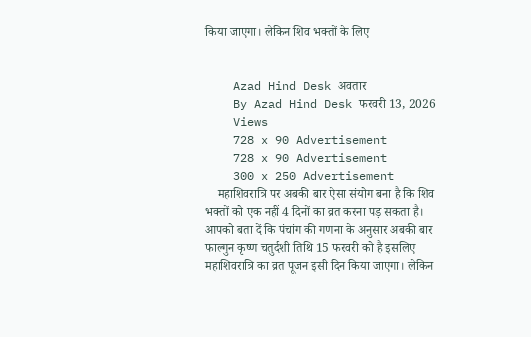किया जाएगा। लेकिन शिव भक्तों के लिए


    Azad Hind Desk अवतार
    By Azad Hind Desk फरवरी 13, 2026
    Views
    728 x 90 Advertisement
    728 x 90 Advertisement
    300 x 250 Advertisement
    महाशिवरात्रि पर अबकी बार ऐसा संयोग बना है कि शिव भक्तों को एक नहीं 4 दिनों का व्रत करना पड़ सकता है। आपको बता दें कि पंचांग की गणना के अनुसार अबकी बार फाल्गुन कृष्ण चतुर्दशी तिथि 15 फरवरी को है इसलिए महाशिवरात्रि का व्रत पूजन इसी दिन किया जाएगा। लेकिन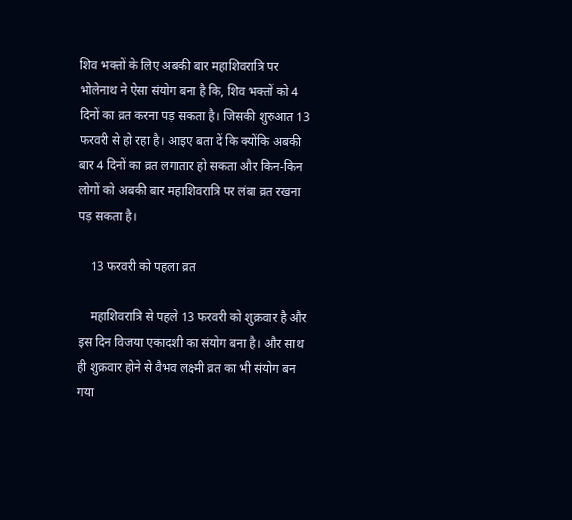शिव भक्तों के लिए अबकी बार महाशिवरात्रि पर भोलेनाथ ने ऐसा संयोग बना है कि, शिव भक्तों को 4 दिनों का व्रत करना पड़ सकता है। जिसकी शुरुआत 13 फरवरी से हो रहा है। आइए बता दें कि क्योंकि अबकी बार 4 दिनों का व्रत लगातार हो सकता और किन-किन लोगों को अबकी बार महाशिवरात्रि पर लंबा व्रत रखना पड़ सकता है।

    13 फरवरी को पहला व्रत

    महाशिवरात्रि से पहले 13 फरवरी को शुक्रवार है और इस दिन विजया एकादशी का संयोग बना है। और साथ ही शुक्रवार होने से वैभव लक्ष्मी व्रत का भी संयोग बन गया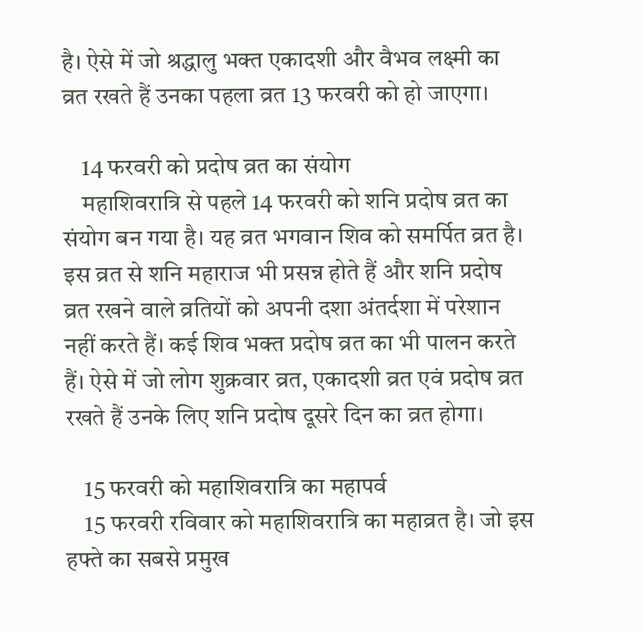है। ऐसे में जो श्रद्धालु भक्त एकादशी और वैभव लक्ष्मी का व्रत रखते हैं उनका पहला व्रत 13 फरवरी को हो जाएगा।

    14 फरवरी को प्रदोष व्रत का संयोग
    महाशिवरात्रि से पहले 14 फरवरी को शनि प्रदोष व्रत का संयोग बन गया है। यह व्रत भगवान शिव को समर्पित व्रत है। इस व्रत से शनि महाराज भी प्रसन्न होते हैं और शनि प्रदोष व्रत रखने वाले व्रतियों को अपनी दशा अंतर्दशा में परेशान नहीं करते हैं। कई शिव भक्त प्रदोष व्रत का भी पालन करते हैं। ऐसे में जो लोग शुक्रवार व्रत, एकादशी व्रत एवं प्रदोष व्रत रखते हैं उनके लिए शनि प्रदोष दूसरे दिन का व्रत होगा।

    15 फरवरी को महाशिवरात्रि का महापर्व
    15 फरवरी रविवार को महाशिवरात्रि का महाव्रत है। जो इस हफ्ते का सबसे प्रमुख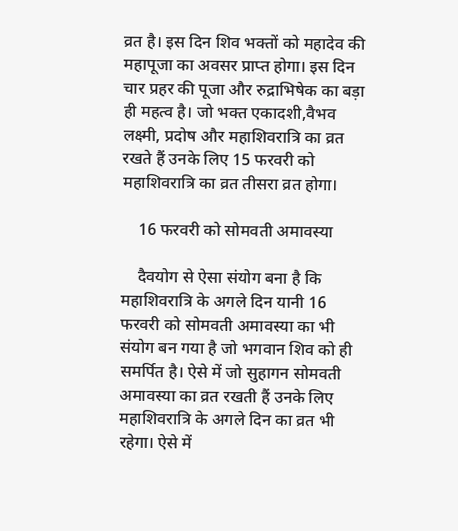व्रत है। इस दिन शिव भक्तों को महादेव की महापूजा का अवसर प्राप्त होगा। इस दिन चार प्रहर की पूजा और रुद्राभिषेक का बड़ा ही महत्व है। जो भक्त एकादशी,वैभव लक्ष्मी, प्रदोष और महाशिवरात्रि का व्रत रखते हैं उनके लिए 15 फरवरी को महाशिवरात्रि का व्रत तीसरा व्रत होगा।

    16 फरवरी को सोमवती अमावस्या

    दैवयोग से ऐसा संयोग बना है कि महाशिवरात्रि के अगले दिन यानी 16 फरवरी को सोमवती अमावस्या का भी संयोग बन गया है जो भगवान शिव को ही समर्पित है। ऐसे में जो सुहागन सोमवती अमावस्या का व्रत रखती हैं उनके लिए महाशिवरात्रि के अगले दिन का व्रत भी रहेगा। ऐसे में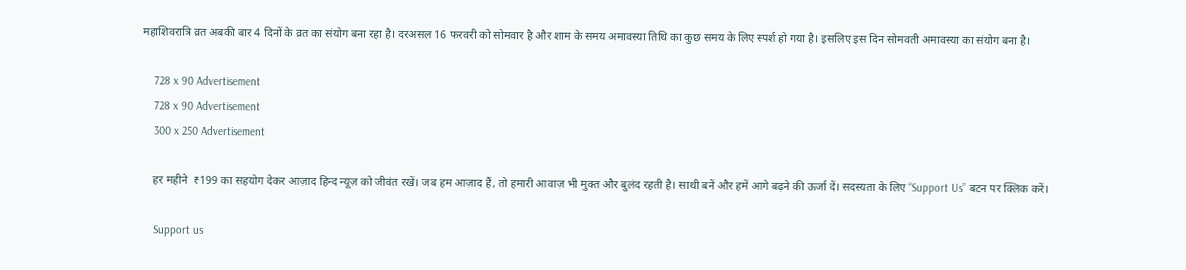महाशिवरात्रि व्रत अबकी बार 4 दिनों के व्रत का संयोग बना रहा है। दरअसल 16 फरवरी को सोमवार है और शाम के समय अमावस्या तिथि का कुछ समय के लिए स्पर्श हो गया है। इसलिए इस दिन सोमवती अमावस्या का संयोग बना है।

    728 x 90 Advertisement
    728 x 90 Advertisement
    300 x 250 Advertisement

    हर महीने  ₹199 का सहयोग देकर आज़ाद हिन्द न्यूज़ को जीवंत रखें। जब हम आज़ाद हैं, तो हमारी आवाज़ भी मुक्त और बुलंद रहती है। साथी बनें और हमें आगे बढ़ने की ऊर्जा दें। सदस्यता के लिए “Support Us” बटन पर क्लिक करें।

    Support us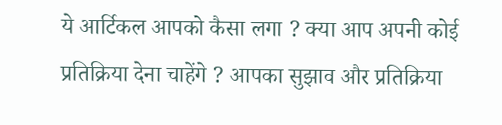ये आर्टिकल आपको कैसा लगा ? क्या आप अपनी कोई प्रतिक्रिया देना चाहेंगे ? आपका सुझाव और प्रतिक्रिया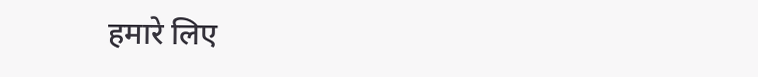हमारे लिए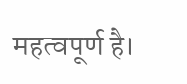महत्वपूर्ण है।